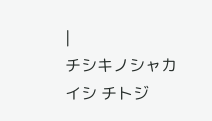|
チシキノシャカイシ チトジ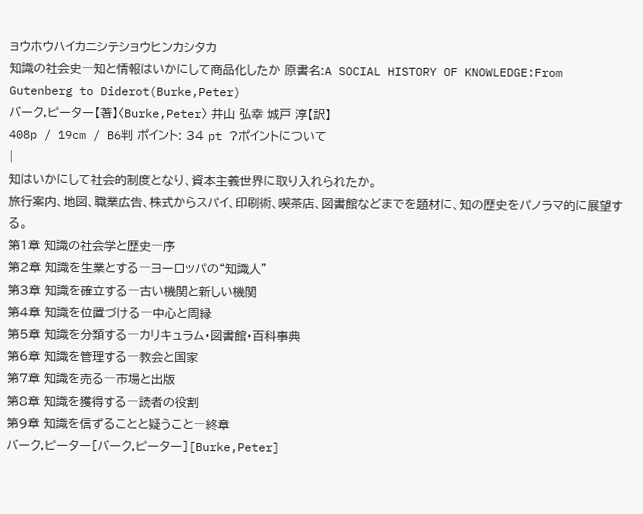ョウホウハイカニシテショウヒンカシタカ
知識の社会史―知と情報はいかにして商品化したか 原書名:A SOCIAL HISTORY OF KNOWLEDGE:From Gutenberg to Diderot(Burke,Peter)
バーク,ピーター【著】〈Burke,Peter〉 井山 弘幸 城戸 淳【訳】
408p / 19cm / B6判 ポイント: 34 pt ?ポイントについて
|
知はいかにして社会的制度となり、資本主義世界に取り入れられたか。
旅行案内、地図、職業広告、株式からスパイ、印刷術、喫茶店、図書館などまでを題材に、知の歴史をパノラマ的に展望する。
第1章 知識の社会学と歴史―序
第2章 知識を生業とする―ヨーロッパの“知識人”
第3章 知識を確立する―古い機関と新しい機関
第4章 知識を位置づける―中心と周縁
第5章 知識を分類する―カリキュラム・図書館・百科事典
第6章 知識を管理する―教会と国家
第7章 知識を売る―市場と出版
第8章 知識を獲得する―読者の役割
第9章 知識を信ずることと疑うこと―終章
バーク,ピーター[バーク,ピーター][Burke,Peter]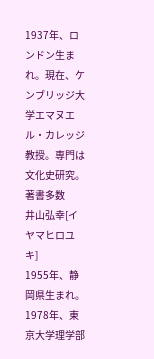1937年、ロンドン生まれ。現在、ケンブリッジ大学エマヌエル・カレッジ教授。専門は文化史研究。著書多数
井山弘幸[イヤマヒロユキ]
1955年、静岡県生まれ。1978年、東京大学理学部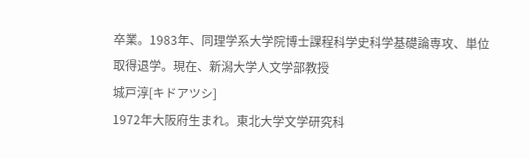卒業。1983年、同理学系大学院博士課程科学史科学基礎論専攻、単位取得退学。現在、新潟大学人文学部教授
城戸淳[キドアツシ]
1972年大阪府生まれ。東北大学文学研究科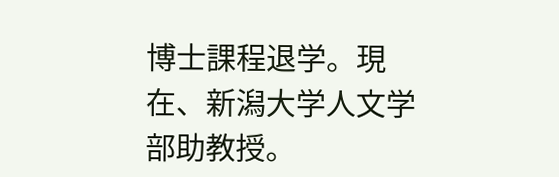博士課程退学。現在、新潟大学人文学部助教授。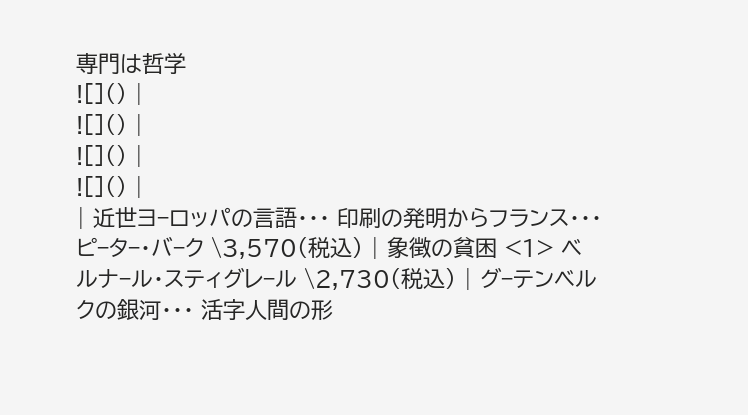専門は哲学
![]() |
![]() |
![]() |
![]() |
| 近世ヨ−ロッパの言語・・・ 印刷の発明からフランス・・・ ピ−タ−・バ−ク \3,570(税込) | 象徴の貧困 <1> ベルナ−ル・スティグレ−ル \2,730(税込) | グ−テンベルクの銀河・・・ 活字人間の形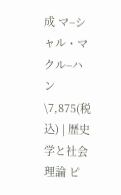成 マ−シャル・マクル−ハン \7,875(税込) | 歴史学と社会理論 ピ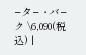−タ−・バ−ク \6,090(税込) |